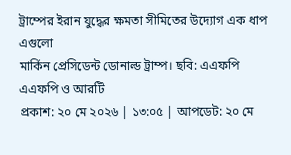ট্রাম্পের ইরান যুদ্ধের ক্ষমতা সীমিতের উদ্যোগ এক ধাপ এগুলো
মার্কিন প্রেসিডেন্ট ডোনাল্ড ট্রাম্প। ছবি: এএফপি
এএফপি ও আরটি
প্রকাশ: ২০ মে ২০২৬ | ১৩:০৫ | আপডেট: ২০ মে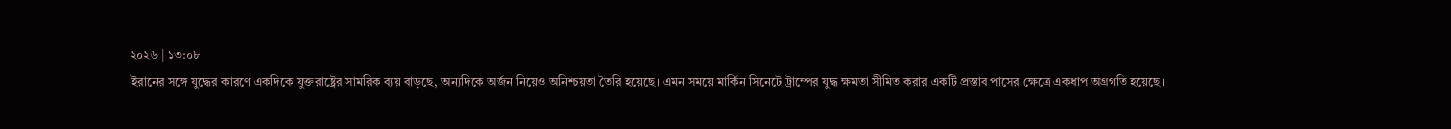২০২৬ | ১৩:০৮
ইরানের সঙ্গে যুদ্ধের কারণে একদিকে যুক্তরাষ্ট্রের সামরিক ব্যয় বাড়ছে, অন্যদিকে অর্জন নিয়েও অনিশ্চয়তা তৈরি হয়েছে। এমন সময়ে মার্কিন সিনেটে ট্রাম্পের যুদ্ধ ক্ষমতা সীমিত করার একটি প্রস্তাব পাসের ক্ষেত্রে একধাপ অগ্রগতি হয়েছে।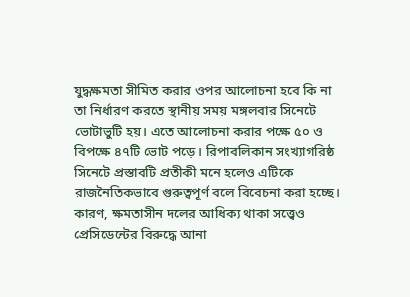যুদ্ধক্ষমতা সীমিত করার ওপর আলোচনা হবে কি না তা নির্ধারণ করতে স্থানীয় সময় মঙ্গলবার সিনেটে ভোটাভুটি হয়। এতে আলোচনা করার পক্ষে ৫০ ও বিপক্ষে ৪৭টি ভোট পড়ে। রিপাবলিকান সংখ্যাগরিষ্ঠ সিনেটে প্রস্তাবটি প্রতীকী মনে হলেও এটিকে রাজনৈতিকভাবে গুরুত্বপূর্ণ বলে বিবেচনা করা হচ্ছে। কারণ, ক্ষমতাসীন দলের আধিক্য থাকা সত্ত্বেও প্রেসিডেন্টের বিরুদ্ধে আনা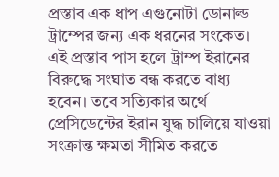প্রস্তাব এক ধাপ এগুনোটা ডোনাল্ড ট্রাম্পের জন্য এক ধরনের সংকেত।
এই প্রস্তাব পাস হলে ট্রাম্প ইরানের বিরুদ্ধে সংঘাত বন্ধ করতে বাধ্য হবেন। তবে সত্যিকার অর্থে প্রেসিডেন্টের ইরান যুদ্ধ চালিয়ে যাওয়া সংক্রান্ত ক্ষমতা সীমিত করতে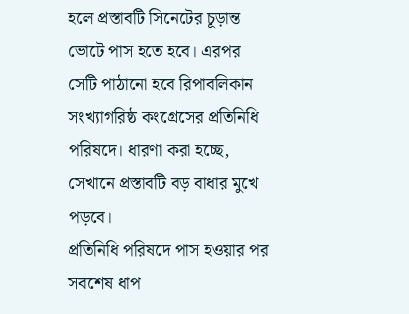হলে প্রস্তাবটি সিনেটের চূড়ান্ত ভোটে পাস হতে হবে। এরপর সেটি পাঠানো হবে রিপাবলিকান সংখ্যাগরিষ্ঠ কংগ্রেসের প্রতিনিধি পরিষদে। ধারণা করা হচ্ছে, সেখানে প্রস্তাবটি বড় বাধার মুখে পড়বে।
প্রতিনিধি পরিষদে পাস হওয়ার পর সবশেষ ধাপ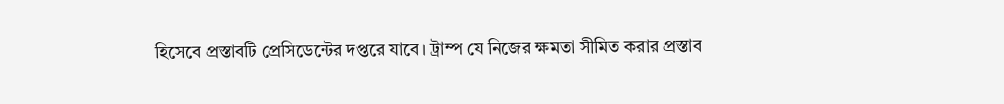হিসেবে প্রস্তাবটি প্রেসিডেন্টের দপ্তরে যাবে। ট্রাম্প যে নিজের ক্ষমতা সীমিত করার প্রস্তাব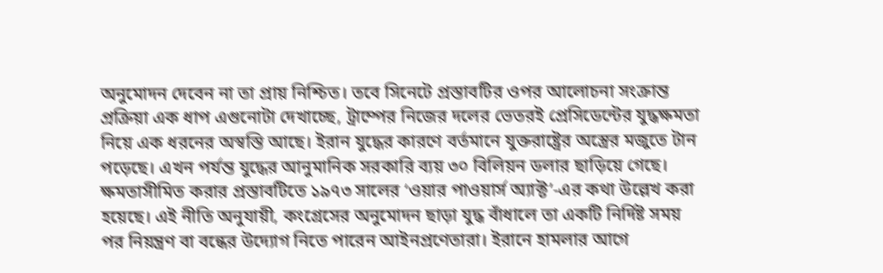অনুমোদন দেবেন না তা প্রায় নিশ্চিত। তবে সিনেটে প্রস্তাবটির ওপর আলোচনা সংক্রান্ত প্রক্রিয়া এক ধাপ এগুনোটা দেখাচ্ছে, ট্রাম্পের নিজের দলের ভেতরই প্রেসিডেন্টের যুদ্ধক্ষমতা নিয়ে এক ধরনের অস্বস্তি আছে। ইরান যুদ্ধের কারণে বর্তমানে যুক্তরাষ্ট্রের অস্ত্রের মজুতে টান পড়েছে। এখন পর্যন্ত যুদ্ধের আনুমানিক সরকারি ব্যয় ৩০ বিলিয়ন ডলার ছাড়িয়ে গেছে।
ক্ষমতাসীমিত করার প্রস্তাবটিতে ১৯৭৩ সালের ‘ওয়ার পাওয়ার্স অ্যাক্ট’-এর কথা উল্লেখ করা হয়েছে। এই নীতি অনুযায়ী, কংগ্রেসের অনুমোদন ছাড়া যুদ্ধ বাঁধালে তা একটি নির্দিষ্ট সময় পর নিয়ন্ত্রণ বা বন্ধের উদ্যোগ নিতে পারেন আইনপ্রণেতারা। ইরানে হামলার আগে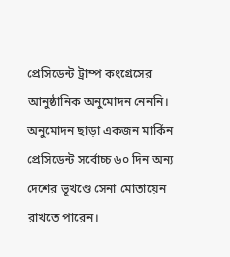প্রেসিডেন্ট ট্রাম্প কংগ্রেসের আনুষ্ঠানিক অনুমোদন নেননি। অনুমোদন ছাড়া একজন মার্কিন প্রেসিডেন্ট সর্বোচ্চ ৬০ দিন অন্য দেশের ভূখণ্ডে সেনা মোতায়েন রাখতে পারেন।